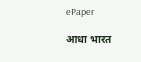ePaper

आधा भारत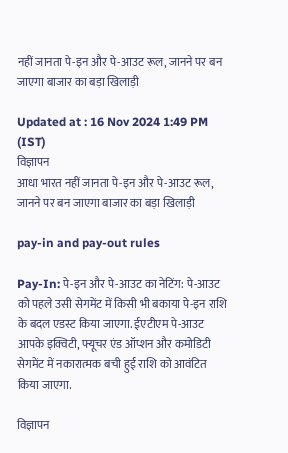नहीं जानता पे-इन और पे-आउट रूल, जानने पर बन जाएगा बाजार का बड़ा खिलाड़ी

Updated at : 16 Nov 2024 1:49 PM (IST)
विज्ञापन
आधा भारत नहीं जानता पे-इन और पे-आउट रूल, जानने पर बन जाएगा बाजार का बड़ा खिलाड़ी

pay-in and pay-out rules

Pay-In: पे-इन और पे-आउट का नेटिंग: पे-आउट को पहले उसी सेगमेंट में किसी भी बकाया पे-इन राशि के बदल एडस्ट किया जाएगा. ईएटीएम पे-आउट आपके इक्विटी, फ्यूचर एंड ऑप्शन और कमोडिटी सेगमेंट में नकारात्मक बची हुई राशि को आवंटित किया जाएगा.

विज्ञापन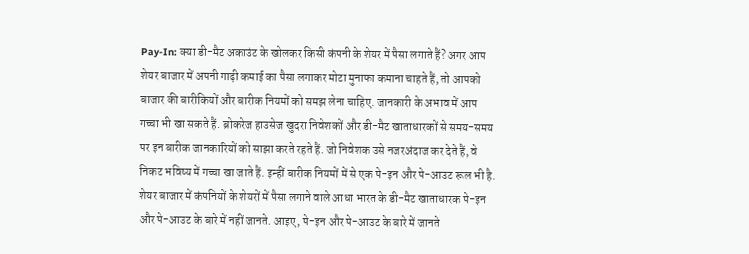Pay-In: क्या डी-मैट अकाउंट के खोलकर किसी कंपनी के शेयर में पैसा लगाते हैं? अगर आप शेयर बाजार में अपनी गाढ़ी कमाई का पैसा लगाकर मोटा मुनाफा कमाना चाहते हैं, तो आपको बाजार की बारीकियों और बारीक नियमों को समझ लेना चाहिए. जानकारी के अभाव में आप गच्चा भी खा सकते हैं. ब्रोकरेज हाउसेज खुदरा निवेशकों और डी-मैट खाताधारकों से समय-समय पर इन बारीक जानकारियों को साझा करते रहते हैं. जो निवेशक उसे नजरअंदाज कर देते हैं, वे निकट भविष्य में गच्चा खा जाते हैं. इन्हीं बारीक नियमों में से एक पे-इन और पे-आउट रूल भी है. शेयर बाजार में कंपनियों के शेयरों में पैसा लगाने वाले आधा भारत के डी-मैट खाताधारक पे-इन और पे-आउट के बारे में नहीं जानते. आइए, पे-इन और पे-आउट के बारे में जानते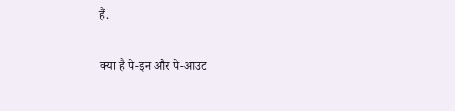हैं.

क्या है पे-इन और पे-आउट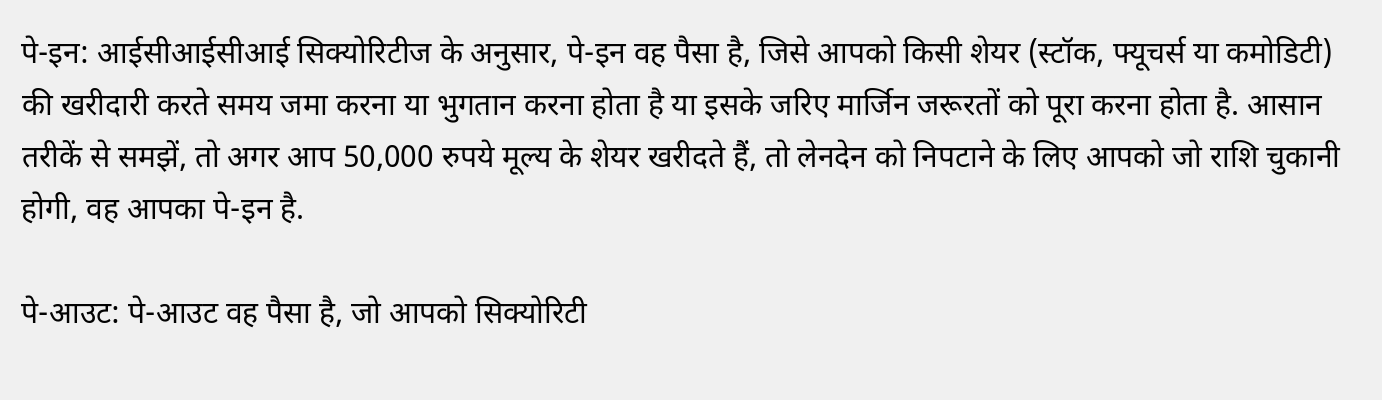पे-इन: आईसीआईसीआई सिक्योरिटीज के अनुसार, पे-इन वह पैसा है, जिसे आपको किसी शेयर (स्टॉक, फ्यूचर्स या कमोडिटी) की खरीदारी करते समय जमा करना या भुगतान करना होता है या इसके जरिए मार्जिन जरूरतों को पूरा करना होता है. आसान तरीकें से समझें, तो अगर आप 50,000 रुपये मूल्य के शेयर खरीदते हैं, तो लेनदेन को निपटाने के लिए आपको जो राशि चुकानी होगी, वह आपका पे-इन है.

पे-आउट: पे-आउट वह पैसा है, जो आपको सिक्योरिटी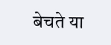बेचते या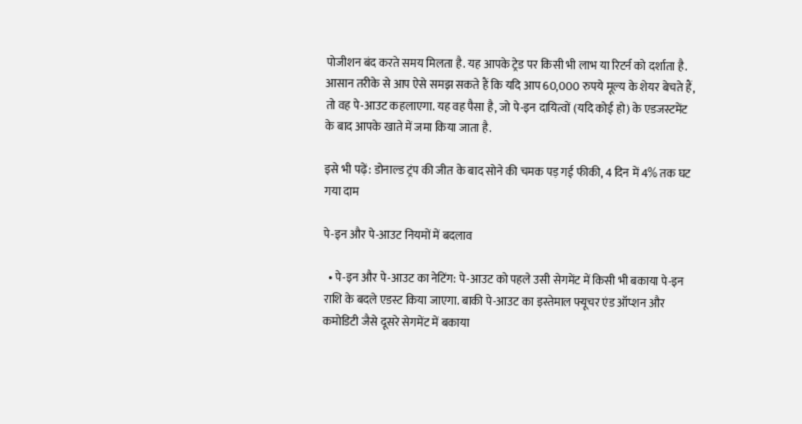पोजीशन बंद करते समय मिलता है. यह आपके ट्रेड पर किसी भी लाभ या रिटर्न को दर्शाता है. आसान तरीके से आप ऐसे समझ सकते हैं कि यदि आप 60,000 रुपये मूल्य के शेयर बेचते हैं, तो वह पे-आउट कहलाएगा. यह वह पैसा है, जो पे-इन दायित्वों (यदि कोई हो) के एडजस्टमेंट के बाद आपके खाते में जमा किया जाता है.

इसे भी पढ़ें: डोनाल्ड ट्रंप की जीत के बाद सोने की चमक पड़ गई फीकी, 4 दिन में 4% तक घट गया दाम

पे-इन और पे-आउट नियमों में बदलाव

  • पे-इन और पे-आउट का नेटिंग: पे-आउट को पहले उसी सेगमेंट में किसी भी बकाया पे-इन राशि के बदले एडस्ट किया जाएगा. बाकी पे-आउट का इस्तेमाल फ्यूचर एंड ऑप्शन और कमोडिटी जैसे दूसरे सेगमेंट में बकाया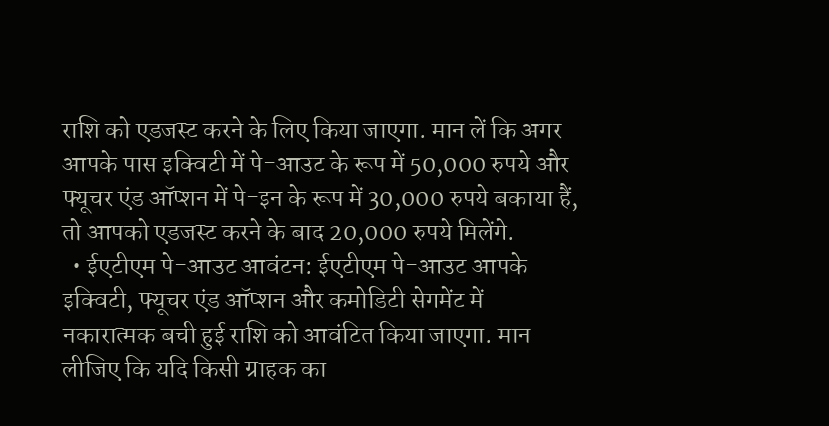राशि को एडजस्ट करने के लिए किया जाएगा. मान लें कि अगर आपके पास इक्विटी में पे-आउट के रूप में 50,000 रुपये और फ्यूचर एंड ऑप्शन में पे-इन के रूप में 30,000 रुपये बकाया हैं, तो आपको एडजस्ट करने के बाद 20,000 रुपये मिलेंगे.
  • ईएटीएम पे-आउट आवंटन: ईएटीएम पे-आउट आपके इक्विटी, फ्यूचर एंड ऑप्शन और कमोडिटी सेगमेंट में नकारात्मक बची हुई राशि को आवंटित किया जाएगा. मान लीजिए कि यदि किसी ग्राहक का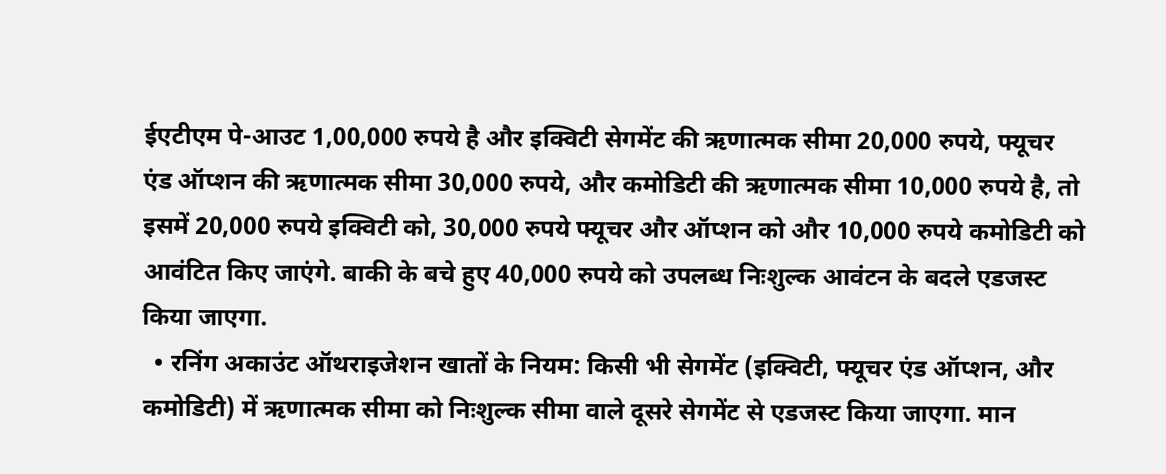ईएटीएम पे-आउट 1,00,000 रुपये है और इक्विटी सेगमेंट की ऋणात्मक सीमा 20,000 रुपये, फ्यूचर एंड ऑप्शन की ऋणात्मक सीमा 30,000 रुपये, और कमोडिटी की ऋणात्मक सीमा 10,000 रुपये है, तो इसमें 20,000 रुपये इक्विटी को, 30,000 रुपये फ्यूचर और ऑप्शन को और 10,000 रुपये कमोडिटी को आवंटित किए जाएंगे. बाकी के बचे हुए 40,000 रुपये को उपलब्ध निःशुल्क आवंटन के बदले एडजस्ट किया जाएगा.
  • रनिंग अकाउंट ऑथराइजेशन खातों के नियम: किसी भी सेगमेंट (इक्विटी, फ्यूचर एंड ऑप्शन, और कमोडिटी) में ऋणात्मक सीमा को निःशुल्क सीमा वाले दूसरे सेगमेंट से एडजस्ट किया जाएगा. मान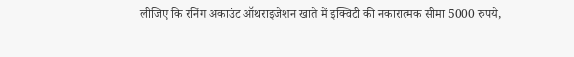लीजिए कि रनिंग अकाउंट ऑथराइजेशन खाते में इक्विटी की नकारात्मक सीमा 5000 रुपये,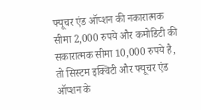फ्यूचर एंड ऑप्शन की नकारात्मक सीमा 2,000 रुपये और कमोडिटी की सकारात्मक सीमा 10,000 रुपये है, तो सिस्टम इक्विटी और फ्यूचर एंड ऑप्शन के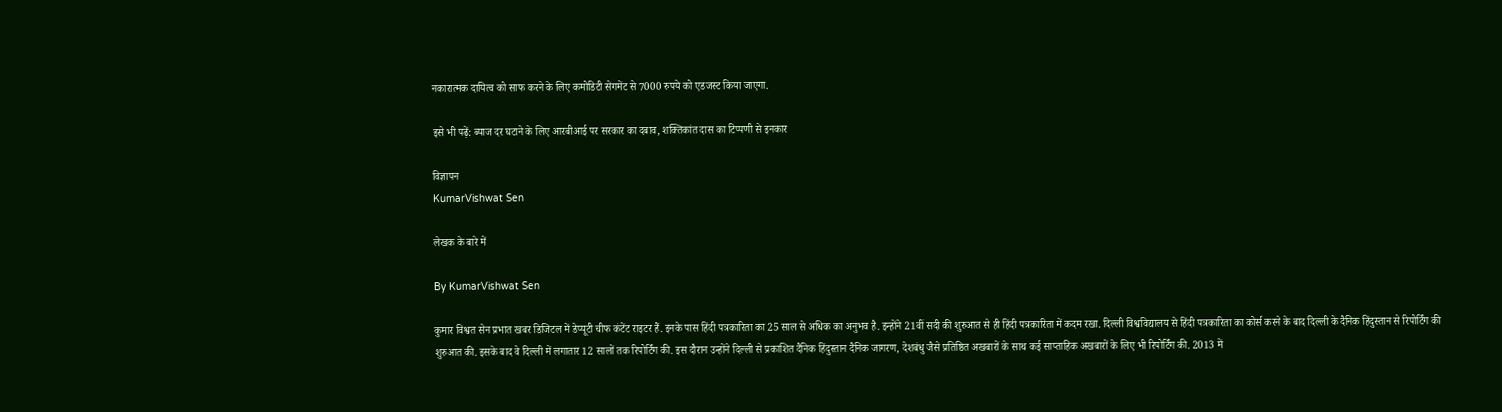नकारात्मक दायित्व को साफ करने के लिए कमोडिटी सेगमेंट से 7000 रुपये को एडजस्ट किया जाएगा.

इसे भी पढ़ें: ब्याज दर घटाने के लिए आरबीआई पर सरकार का दबाव, शक्तिकांत दास का टिप्पणी से इनकार

विज्ञापन
KumarVishwat Sen

लेखक के बारे में

By KumarVishwat Sen

कुमार विश्वत सेन प्रभात खबर डिजिटल में डेप्यूटी चीफ कंटेंट राइटर हैं. इनके पास हिंदी पत्रकारिता का 25 साल से अधिक का अनुभव है. इन्होंने 21वीं सदी की शुरुआत से ही हिंदी पत्रकारिता में कदम रखा. दिल्ली विश्वविद्यालय से हिंदी पत्रकारिता का कोर्स करने के बाद दिल्ली के दैनिक हिंदुस्तान से रिपोर्टिंग की शुरुआत की. इसके बाद वे दिल्ली में लगातार 12 सालों तक रिपोर्टिंग की. इस दौरान उन्होंने दिल्ली से प्रकाशित दैनिक हिंदुस्तान दैनिक जागरण, देशबंधु जैसे प्रतिष्ठित अखबारों के साथ कई साप्ताहिक अखबारों के लिए भी रिपोर्टिंग की. 2013 में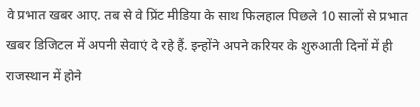वे प्रभात खबर आए. तब से वे प्रिंट मीडिया के साथ फिलहाल पिछले 10 सालों से प्रभात खबर डिजिटल में अपनी सेवाएं दे रहे हैं. इन्होंने अपने करियर के शुरुआती दिनों में ही राजस्थान में होने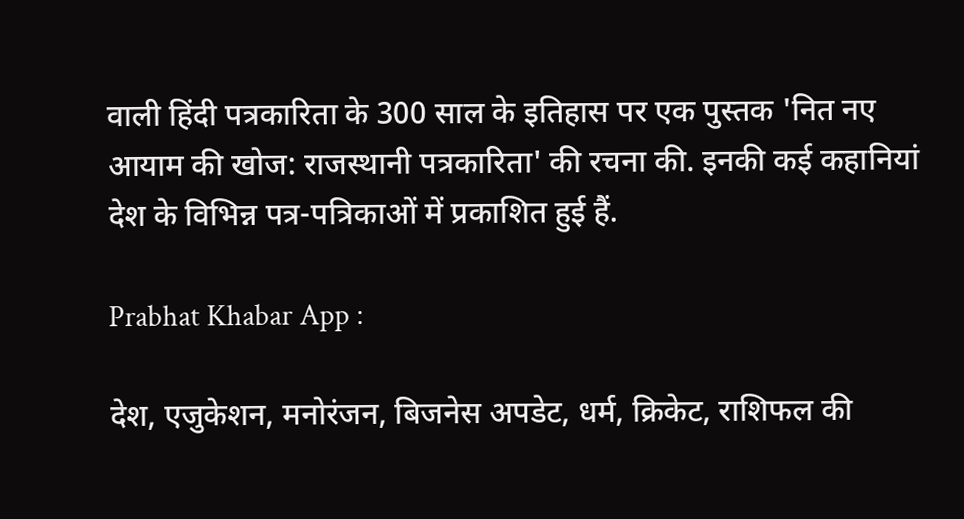वाली हिंदी पत्रकारिता के 300 साल के इतिहास पर एक पुस्तक 'नित नए आयाम की खोज: राजस्थानी पत्रकारिता' की रचना की. इनकी कई कहानियां देश के विभिन्न पत्र-पत्रिकाओं में प्रकाशित हुई हैं.

Prabhat Khabar App :

देश, एजुकेशन, मनोरंजन, बिजनेस अपडेट, धर्म, क्रिकेट, राशिफल की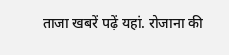ताजा खबरें पढ़ें यहां. रोजाना की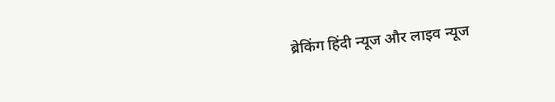ब्रेकिंग हिंदी न्यूज और लाइव न्यूज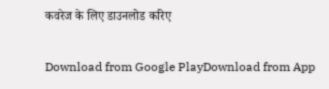कवरेज के लिए डाउनलोड करिए

Download from Google PlayDownload from App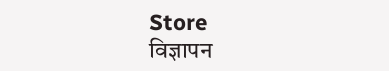Store
विज्ञापन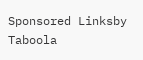Sponsored Linksby Taboola